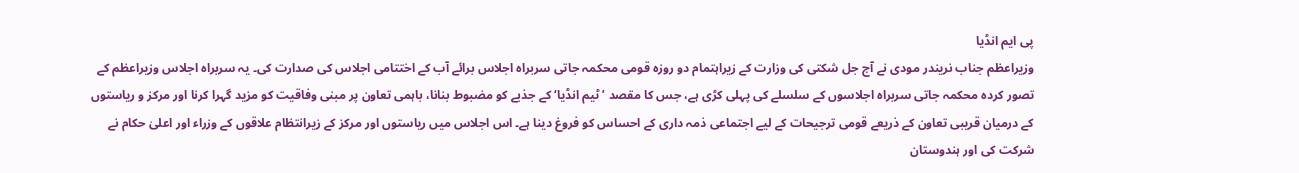پی ایم انڈیا
وزیراعظم جناب نریندر مودی نے آج جل شکتی کی وزارت کے زیراہتمام دو روزہ قومی محکمہ جاتی سربراہ اجلاس برائے آب کے اختتامی اجلاس کی صدارت کی۔ یہ سربراہ اجلاس وزیراعظم کے تصور کردہ محکمہ جاتی سربراہ اجلاسوں کے سلسلے کی پہلی کڑی ہے، جس کا مقصد ’ٹیم انڈیا‘ کے جذبے کو مضبوط بنانا، باہمی تعاون پر مبنی وفاقیت کو مزید گہرا کرنا اور مرکز و ریاستوں کے درمیان قریبی تعاون کے ذریعے قومی ترجیحات کے لیے اجتماعی ذمہ داری کے احساس کو فروغ دینا ہے۔ اس اجلاس میں ریاستوں اور مرکز کے زیرانتظام علاقوں کے وزراء اور اعلیٰ حکام نے شرکت کی اور ہندوستان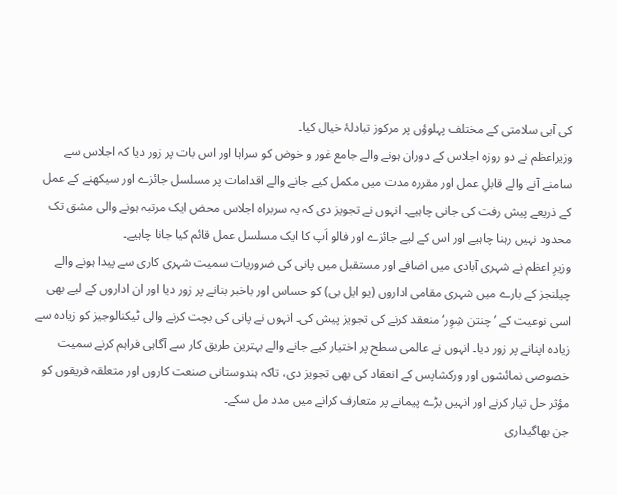کی آبی سلامتی کے مختلف پہلوؤں پر مرکوز تبادلۂ خیال کیا۔
وزیراعظم نے دو روزہ اجلاس کے دوران ہونے والے جامع غور و خوض کو سراہا اور اس بات پر زور دیا کہ اجلاس سے سامنے آنے والے قابلِ عمل اور مقررہ مدت میں مکمل کیے جانے والے اقدامات پر مسلسل جائزے اور سیکھنے کے عمل کے ذریعے پیش رفت کی جانی چاہیے۔ انہوں نے تجویز دی کہ یہ سربراہ اجلاس محض ایک مرتبہ ہونے والی مشق تک محدود نہیں رہنا چاہیے اور اس کے لیے جائزے اور فالو اَپ کا ایک مسلسل عمل قائم کیا جانا چاہیے۔
وزیرِ اعظم نے شہری آبادی میں اضافے اور مستقبل میں پانی کی ضروریات سمیت شہری کاری سے پیدا ہونے والے چیلنجز کے بارے میں شہری مقامی اداروں (یو ایل بی) کو حساس اور باخبر بنانے پر زور دیا اور ان اداروں کے لیے بھی اسی نوعیت کے ’چنتن شِوِر‘ منعقد کرنے کی تجویز پیش کی۔ انہوں نے پانی کی بچت کرنے والی ٹیکنالوجیز کو زیادہ سے زیادہ اپنانے پر زور دیا۔ انہوں نے عالمی سطح پر اختیار کیے جانے والے بہترین طریق کار سے آگاہی فراہم کرنے سمیت خصوصی نمائشوں اور ورکشاپس کے انعقاد کی بھی تجویز دی، تاکہ ہندوستانی صنعت کاروں اور متعلقہ فریقوں کو مؤثر حل تیار کرنے اور انہیں بڑے پیمانے پر متعارف کرانے میں مدد مل سکے۔
جن بھاگیداری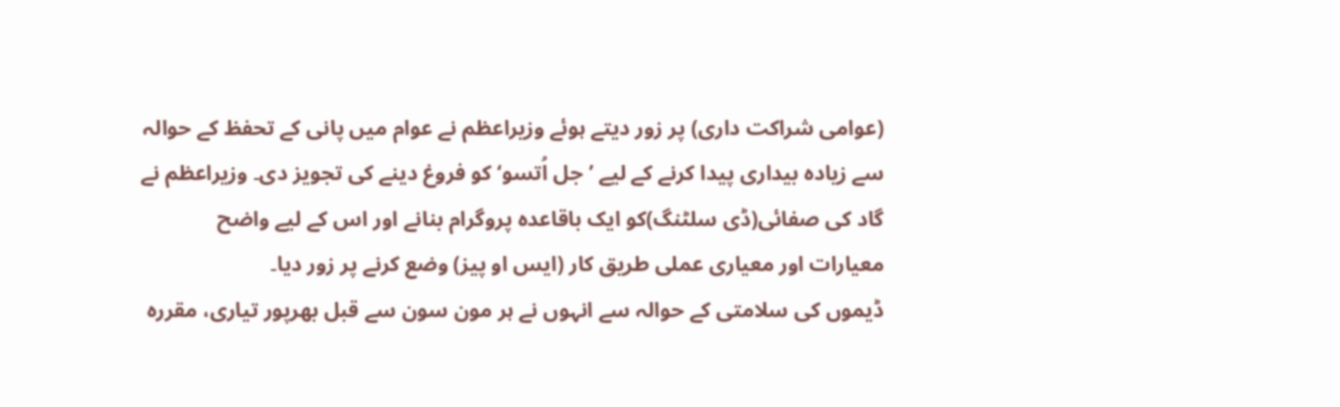(عوامی شراکت داری) پر زور دیتے ہوئے وزیراعظم نے عوام میں پانی کے تحفظ کے حوالہ سے زیادہ بیداری پیدا کرنے کے لیے ’جل اُتسو‘ کو فروغ دینے کی تجویز دی۔ وزیراعظم نے گاد کی صفائی(ڈی سلٹنگ)کو ایک باقاعدہ پروگرام بنانے اور اس کے لیے واضح معیارات اور معیاری عملی طریق کار (ایس او پیز) وضع کرنے پر زور دیا۔
ڈیموں کی سلامتی کے حوالہ سے انہوں نے ہر مون سون سے قبل بھرپور تیاری، مقررہ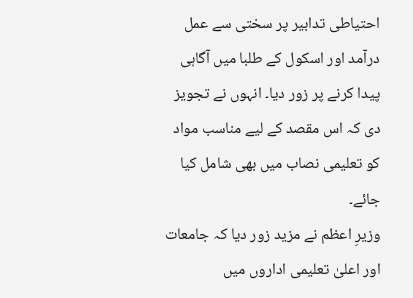احتیاطی تدابیر پر سختی سے عمل درآمد اور اسکول کے طلبا میں آگاہی پیدا کرنے پر زور دیا۔ انہوں نے تجویز دی کہ اس مقصد کے لیے مناسب مواد کو تعلیمی نصاب میں بھی شامل کیا جائے۔
وزیرِ اعظم نے مزید زور دیا کہ جامعات اور اعلیٰ تعلیمی اداروں میں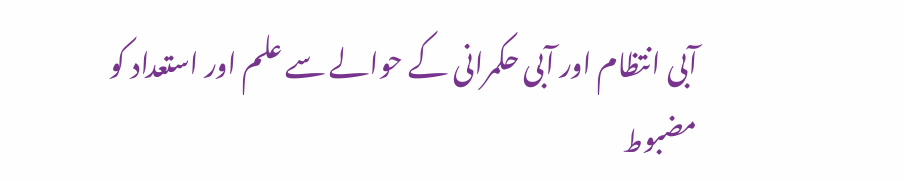آبی انتظام اور آبی حکمرانی کے حوالے سے علم اور استعداد کو مضبوط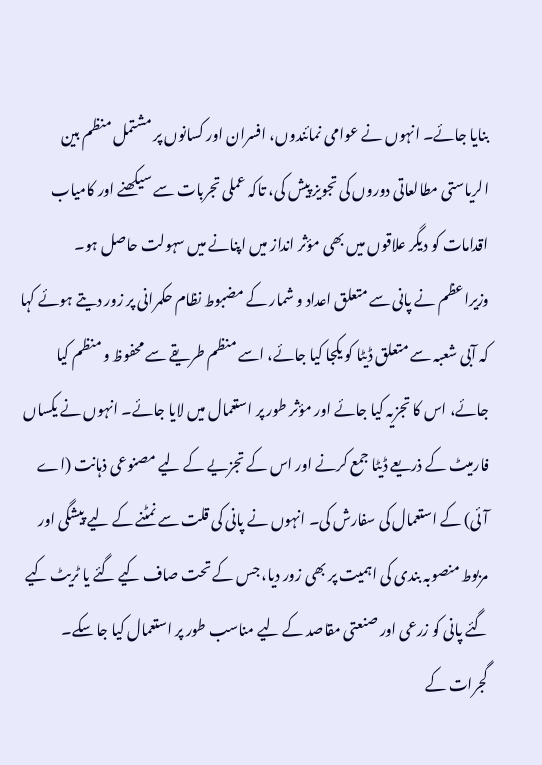بنایا جائے۔ انہوں نے عوامی نمائندوں، افسران اور کسانوں پر مشتمل منظم بین الریاستی مطالعاتی دوروں کی تجویز پیش کی، تاکہ عملی تجربات سے سیکھنے اور کامیاب اقدامات کو دیگر علاقوں میں بھی مؤثر انداز میں اپنانے میں سہولت حاصل ہو۔
وزیراعظم نے پانی سے متعلق اعداد و شمار کے مضبوط نظام حکمرانی پر زور دیتے ہوئے کہا کہ آبی شعبہ سے متعلق ڈیٹا کو یکجا کیا جائے، اسے منظم طریقے سے محفوظ و منظم کیا جائے، اس کا تجزیہ کیا جائے اور مؤثر طور پر استعمال میں لایا جائے۔ انہوں نے یکساں فارمیٹ کے ذریعے ڈیٹا جمع کرنے اور اس کے تجزیے کے لیے مصنوعی ذہانت (اے آئی) کے استعمال کی سفارش کی۔ انہوں نے پانی کی قلت سے نمٹنے کے لیے پیشگی اور مربوط منصوبہ بندی کی اہمیت پر بھی زور دیا، جس کے تحت صاف کیے گئے یا ٹریٹ کیے گئے پانی کو زرعی اور صنعتی مقاصد کے لیے مناسب طور پر استعمال کیا جا سکے۔
گجرات کے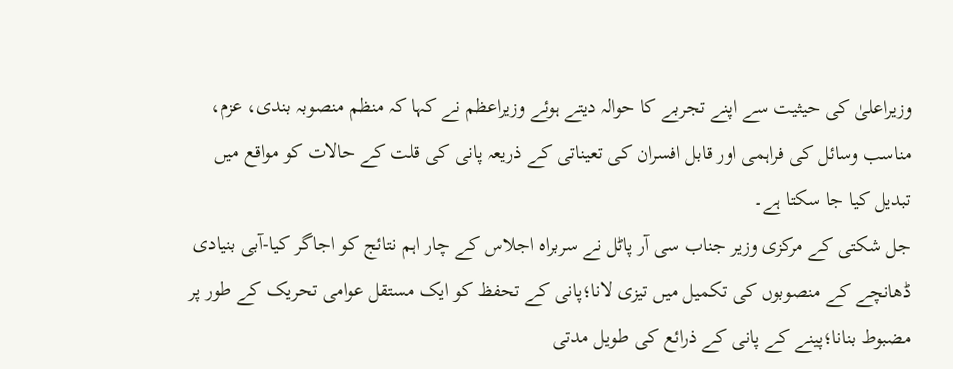وزیراعلیٰ کی حیثیت سے اپنے تجربے کا حوالہ دیتے ہوئے وزیراعظم نے کہا کہ منظم منصوبہ بندی، عزم، مناسب وسائل کی فراہمی اور قابل افسران کی تعیناتی کے ذریعہ پانی کی قلت کے حالات کو مواقع میں تبدیل کیا جا سکتا ہے۔
جل شکتی کے مرکزی وزیر جناب سی آر پاٹل نے سربراہ اجلاس کے چار اہم نتائج کو اجاگر کیا-آبی بنیادی ڈھانچے کے منصوبوں کی تکمیل میں تیزی لانا؛پانی کے تحفظ کو ایک مستقل عوامی تحریک کے طور پر مضبوط بنانا؛پینے کے پانی کے ذرائع کی طویل مدتی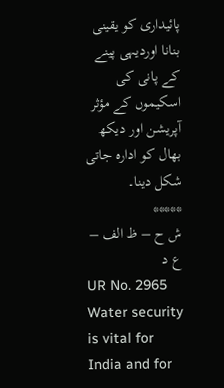پائیداری کو یقینی بنانا اوردیہی پینے کے پانی کی اسکیموں کے مؤثر آپریشن اور دیکھ بھال کو ادارہ جاتی شکل دینا۔
*****
ش ح – ظ الف – ع د
UR No. 2965
Water security is vital for India and for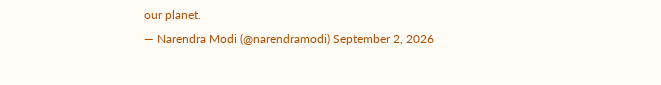our planet.
— Narendra Modi (@narendramodi) September 2, 2026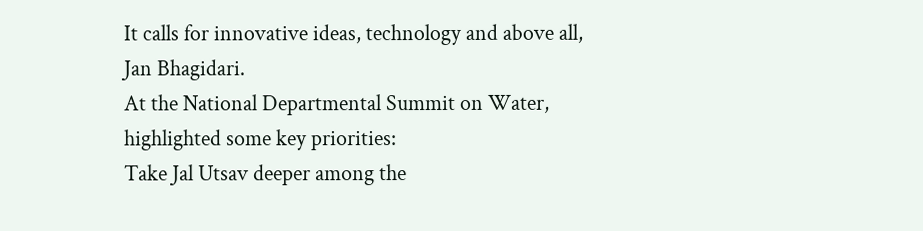It calls for innovative ideas, technology and above all, Jan Bhagidari.
At the National Departmental Summit on Water, highlighted some key priorities:
Take Jal Utsav deeper among the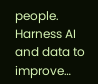people.
Harness AI and data to improve…